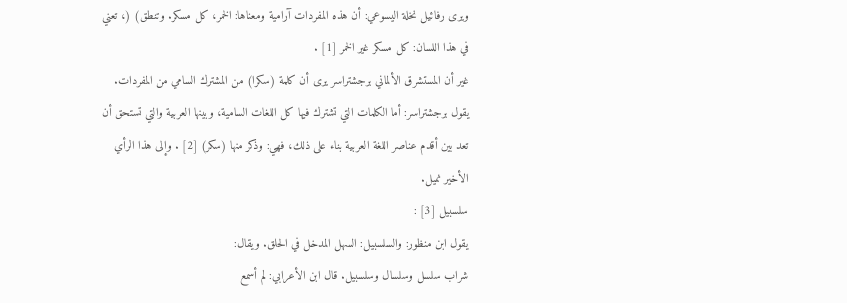ويرى رفائيل نخلة اليسوعي: أن هذه المفردات آرامية ومعناها: الخمر، كل مسكر. وتنطق) (، تعني في هذا اللسان: كل مسكر غير الخمر [1] .
غير أن المستشرق الألماني برجشتراسر يرى أن كلمة (سكرا) من المشترك السامي من المفردات.
يقول برجشتراسر: أما الكلمات التي تشترك فيها كل اللغات السامية، وبينها العربية والتي تستحق أن تعد بين أقدم عناصر اللغة العربية بناء على ذلك، فهي: وذكر منها (سكر) [2] . وإلى هذا الرأي الأخير نميل.
سلسبيل [3] :
يقول ابن منظور: والسلسبيل: السهل المدخل في الحلق. ويقال:
شراب سلسل وسلسال وسلسبيل. قال ابن الأعرابي: لم أسمع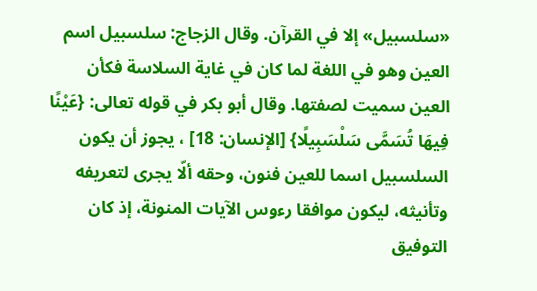«سلسبيل» إلا في القرآن. وقال الزجاج: سلسبيل اسم العين وهو في اللغة لما كان في غاية السلاسة فكأن العين سميت لصفتها. وقال أبو بكر في قوله تعالى: {عَيْنًا فِيهَا تُسَمَّى سَلْسَبِيلًا} [الإنسان: 18] ، يجوز أن يكون السلسبيل اسما للعين فنون، وحقه ألّا يجرى لتعريفه وتأنيثه، ليكون موافقا رءوس الآيات المنونة، إذ كان التوفيق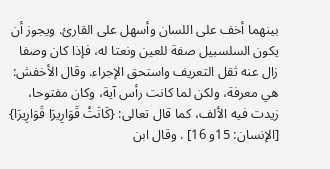بينهما أخف على اللسان وأسهل على القارئ. ويجوز أن يكون السلسبيل صفة للعين ونعتا له، فإذا كان وصفا زال عنه ثقل التعريف واستحق الإجراء. وقال الأخفش: هي معرفة، ولكن لما كانت رأس آية، وكان مفتوحا، زيدت فيه الألف، كما قال تعالى: {كَانَتْ قَوَارِيرَا قَوَارِيرَا} [الإنسان: 15و 16] . وقال ابن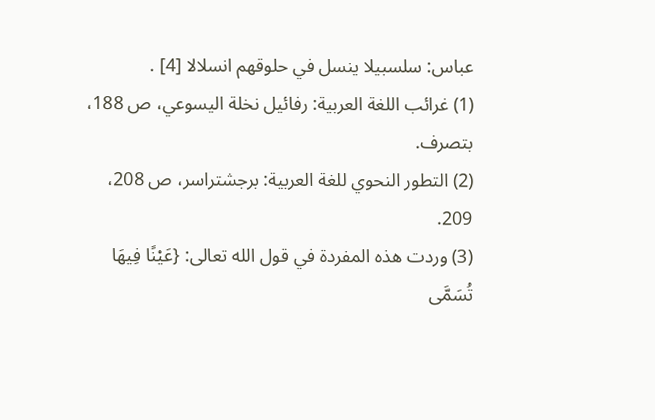عباس: سلسبيلا ينسل في حلوقهم انسلالا [4] .
(1) غرائب اللغة العربية: رفائيل نخلة اليسوعي، ص 188، بتصرف.
(2) التطور النحوي للغة العربية: برجشتراسر، ص 208، 209.
(3) وردت هذه المفردة في قول الله تعالى: {عَيْنًا فِيهَا تُسَمَّى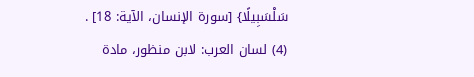سَلْسَبِيلًا} [سورة الإنسان، الآية: 18] .
(4) لسان العرب: لابن منظور، مادة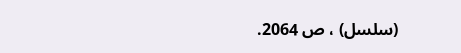(سلسل) ، ص 2064.